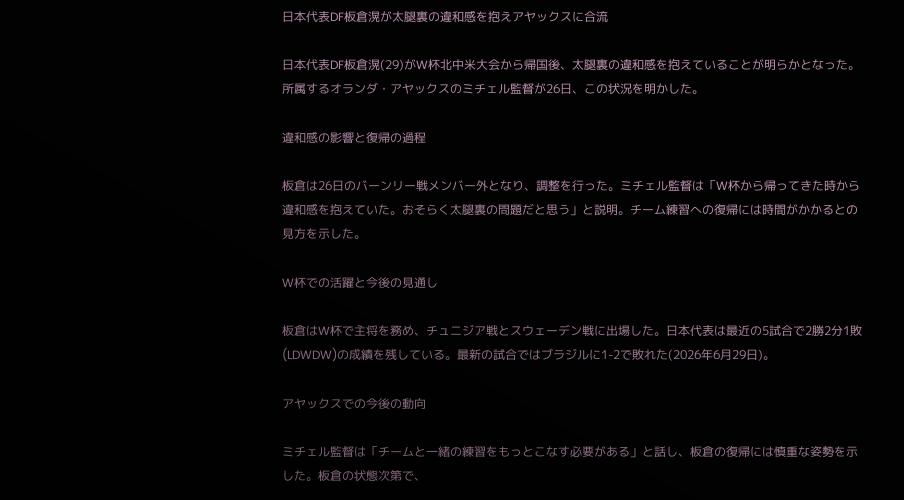日本代表DF板倉滉が太腿裏の違和感を抱えアヤックスに合流

日本代表DF板倉滉(29)がW杯北中米大会から帰国後、太腿裏の違和感を抱えていることが明らかとなった。所属するオランダ・アヤックスのミチェル監督が26日、この状況を明かした。

違和感の影響と復帰の過程

板倉は26日のバーンリー戦メンバー外となり、調整を行った。ミチェル監督は「W杯から帰ってきた時から違和感を抱えていた。おそらく太腿裏の問題だと思う」と説明。チーム練習への復帰には時間がかかるとの見方を示した。

W杯での活躍と今後の見通し

板倉はW杯で主将を務め、チュニジア戦とスウェーデン戦に出場した。日本代表は最近の5試合で2勝2分1敗(LDWDW)の成績を残している。最新の試合ではブラジルに1-2で敗れた(2026年6月29日)。

アヤックスでの今後の動向

ミチェル監督は「チームと一緒の練習をもっとこなす必要がある」と話し、板倉の復帰には慎重な姿勢を示した。板倉の状態次第で、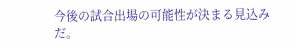今後の試合出場の可能性が決まる見込みだ。